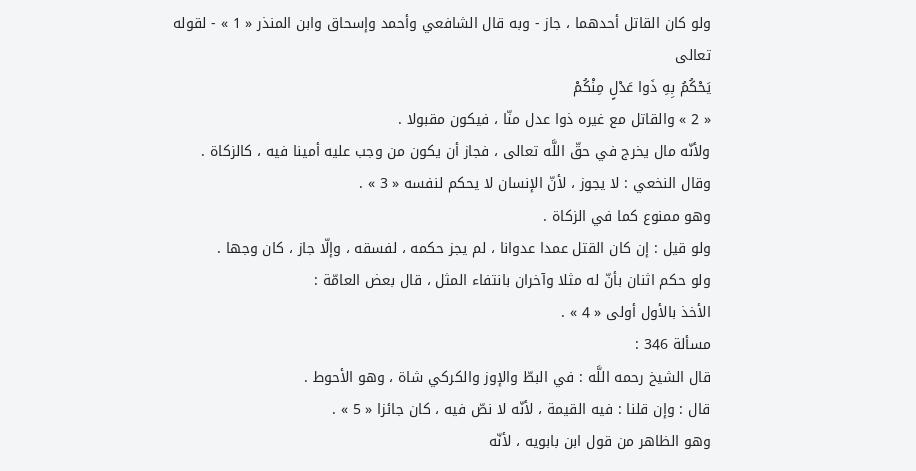ولو كان القاتل أحدهما ، جاز - وبه قال الشافعي وأحمد وإسحاق وابن المنذر « 1 » - لقوله تعالى
يَحْكُمُ بِهِ ذَوا عَدْلٍ مِنْكُمْ
« 2 » والقاتل مع غيره ذوا عدل منّا ، فيكون مقبولا .
ولأنّه مال يخرج في حقّ اللَّه تعالى ، فجاز أن يكون من وجب عليه أمينا فيه ، كالزكاة .
وقال النخعي : لا يجوز ، لأنّ الإنسان لا يحكم لنفسه « 3 » .
وهو ممنوع كما في الزكاة .
ولو قيل : إن كان القتل عمدا عدوانا ، لم يجز حكمه ، لفسقه ، وإلّا جاز ، كان وجها .
ولو حكم اثنان بأنّ له مثلا وآخران بانتفاء المثل ، قال بعض العامّة :
الأخذ بالأول أولى « 4 » .
مسألة 346 :
قال الشيخ رحمه اللَّه : في البطّ والإوز والكركي شاة ، وهو الأحوط .
قال : وإن قلنا : فيه القيمة ، لأنّه لا نصّ فيه ، كان جائزا « 5 » .
وهو الظاهر من قول ابن بابويه ، لأنّه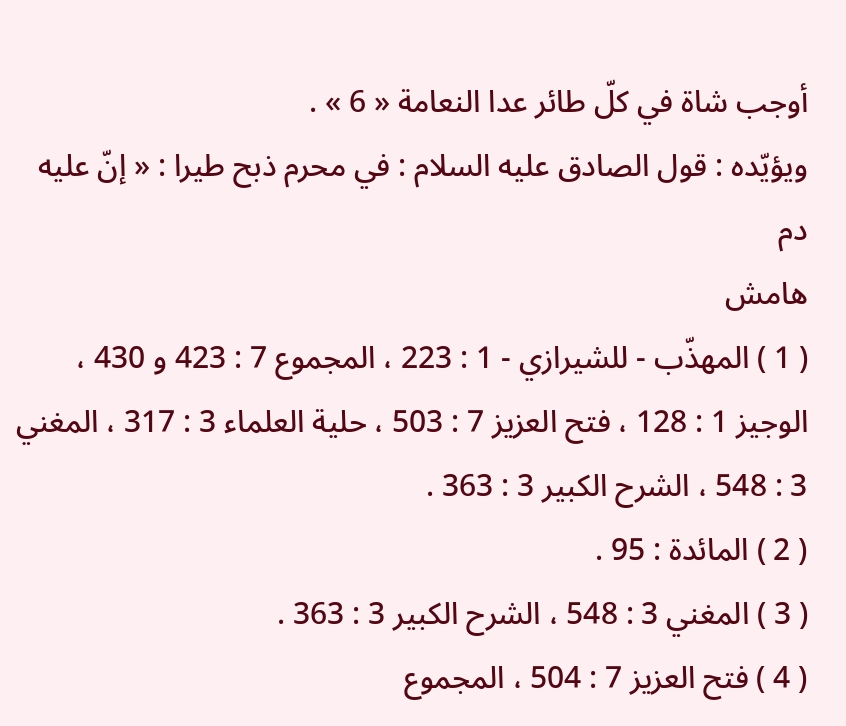أوجب شاة في كلّ طائر عدا النعامة « 6 » .
ويؤيّده : قول الصادق عليه السلام : في محرم ذبح طيرا : « إنّ عليه دم
هامش
( 1 ) المهذّب - للشيرازي - 1 : 223 ، المجموع 7 : 423 و 430 ، الوجيز 1 : 128 ، فتح العزيز 7 : 503 ، حلية العلماء 3 : 317 ، المغني 3 : 548 ، الشرح الكبير 3 : 363 .
( 2 ) المائدة : 95 .
( 3 ) المغني 3 : 548 ، الشرح الكبير 3 : 363 .
( 4 ) فتح العزيز 7 : 504 ، المجموع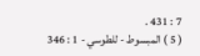7 : 431 .
( 5 ) المبسوط - للطوسي - 1 : 346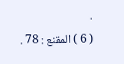.
( 6 ) المقنع : 78 .